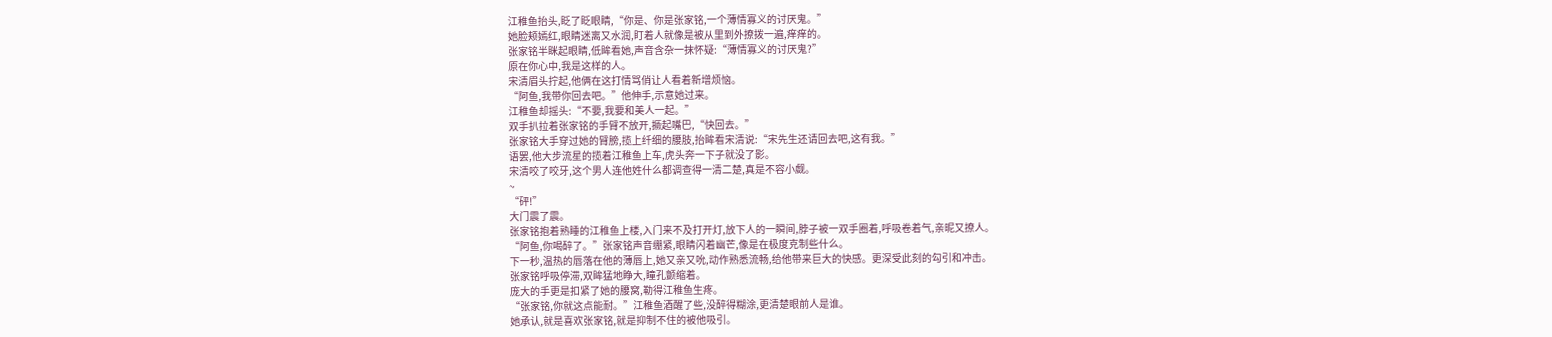江稚鱼抬头,眨了眨眼睛,“你是、你是张家铭,一个薄情寡义的讨厌鬼。”
她脸颊嫣红,眼睛迷离又水润,盯着人就像是被从里到外撩拨一遍,痒痒的。
张家铭半眯起眼睛,低眸看她,声音含杂一抹怀疑:“薄情寡义的讨厌鬼?”
原在你心中,我是这样的人。
宋清眉头拧起,他俩在这打情骂俏让人看着新增烦恼。
“阿鱼,我带你回去吧。”他伸手,示意她过来。
江稚鱼却摇头:“不要,我要和美人一起。”
双手扒拉着张家铭的手臂不放开,撅起嘴巴,“快回去。”
张家铭大手穿过她的臂膀,揽上纤细的腰肢,抬眸看宋清说:“宋先生还请回去吧,这有我。”
语罢,他大步流星的揽着江稚鱼上车,虎头奔一下子就没了影。
宋清咬了咬牙,这个男人连他姓什么都调查得一清二楚,真是不容小觑。
~
“砰!”
大门震了震。
张家铭抱着熟睡的江稚鱼上楼,入门来不及打开灯,放下人的一瞬间,脖子被一双手圈着,呼吸卷着气,亲昵又撩人。
“阿鱼,你喝醉了。”张家铭声音绷紧,眼睛闪着幽芒,像是在极度克制些什么。
下一秒,温热的唇落在他的薄唇上,她又亲又吮,动作熟悉流畅,给他带来巨大的快感。更深受此刻的勾引和冲击。
张家铭呼吸停滞,双眸猛地睁大,瞳孔颤缩着。
庞大的手更是扣紧了她的腰窝,勒得江稚鱼生疼。
“张家铭,你就这点能耐。”江稚鱼酒醒了些,没醉得糊涂,更清楚眼前人是谁。
她承认,就是喜欢张家铭,就是抑制不住的被他吸引。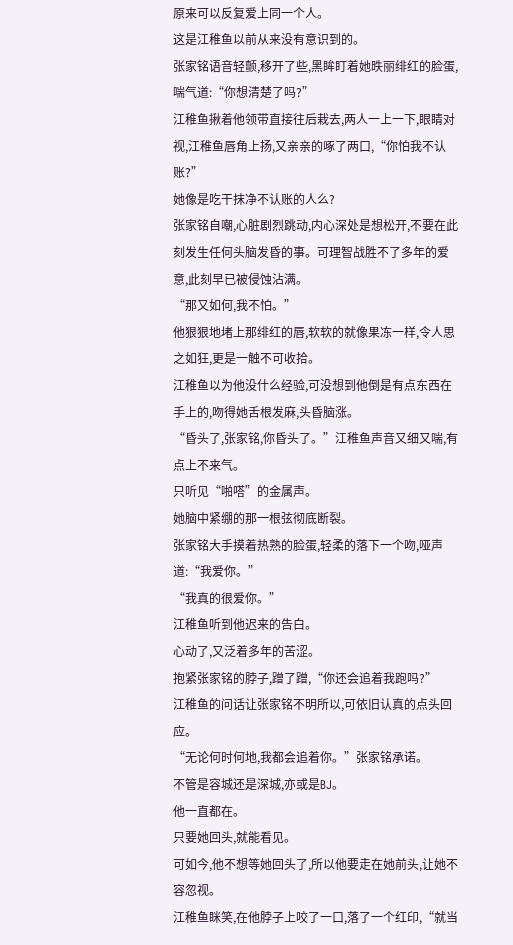原来可以反复爱上同一个人。
这是江稚鱼以前从来没有意识到的。
张家铭语音轻颤,移开了些,黑眸盯着她昳丽绯红的脸蛋,喘气道:“你想清楚了吗?”
江稚鱼揪着他领带直接往后栽去,两人一上一下,眼睛对视,江稚鱼唇角上扬,又亲亲的啄了两口,“你怕我不认账?”
她像是吃干抹净不认账的人么?
张家铭自嘲,心脏剧烈跳动,内心深处是想松开,不要在此刻发生任何头脑发昏的事。可理智战胜不了多年的爱意,此刻早已被侵蚀沾满。
“那又如何,我不怕。”
他狠狠地堵上那绯红的唇,软软的就像果冻一样,令人思之如狂,更是一触不可收拾。
江稚鱼以为他没什么经验,可没想到他倒是有点东西在手上的,吻得她舌根发麻,头昏脑涨。
“昏头了,张家铭,你昏头了。”江稚鱼声音又细又喘,有点上不来气。
只听见“啪嗒”的金属声。
她脑中紧绷的那一根弦彻底断裂。
张家铭大手摸着热熟的脸蛋,轻柔的落下一个吻,哑声道:“我爱你。”
“我真的很爱你。”
江稚鱼听到他迟来的告白。
心动了,又泛着多年的苦涩。
抱紧张家铭的脖子,蹭了蹭,“你还会追着我跑吗?”
江稚鱼的问话让张家铭不明所以,可依旧认真的点头回应。
“无论何时何地,我都会追着你。”张家铭承诺。
不管是容城还是深城,亦或是BJ。
他一直都在。
只要她回头,就能看见。
可如今,他不想等她回头了,所以他要走在她前头,让她不容忽视。
江稚鱼眯笑,在他脖子上咬了一口,落了一个红印,“就当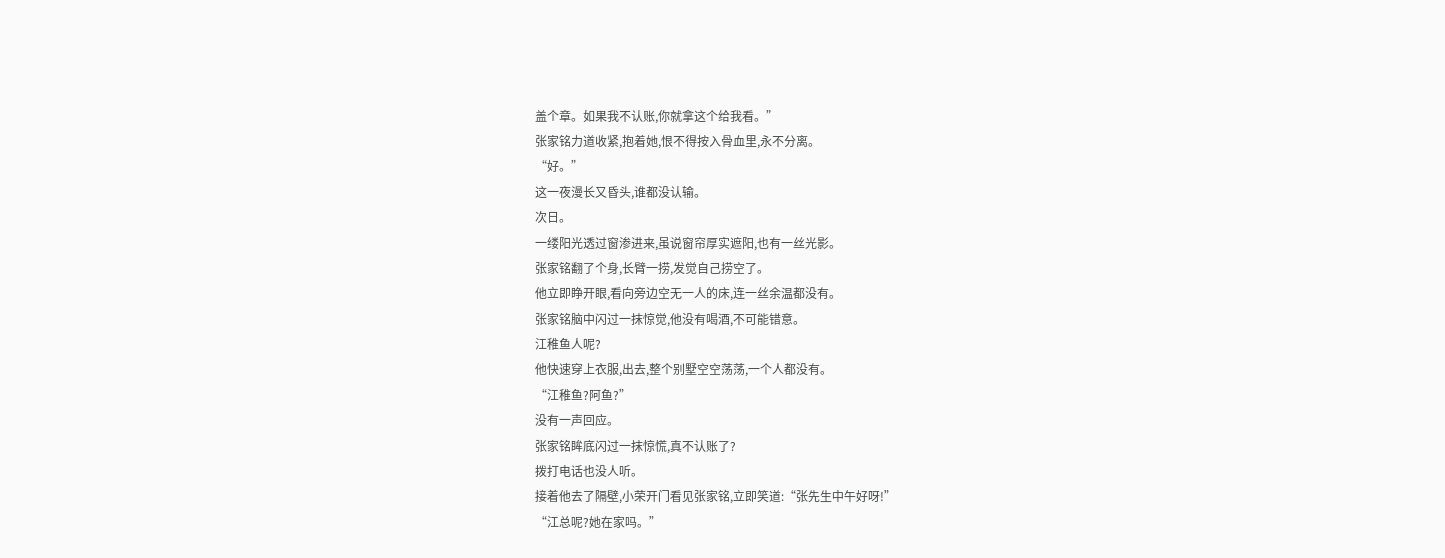盖个章。如果我不认账,你就拿这个给我看。”
张家铭力道收紧,抱着她,恨不得按入骨血里,永不分离。
“好。”
这一夜漫长又昏头,谁都没认输。
次日。
一缕阳光透过窗渗进来,虽说窗帘厚实遮阳,也有一丝光影。
张家铭翻了个身,长臂一捞,发觉自己捞空了。
他立即睁开眼,看向旁边空无一人的床,连一丝余温都没有。
张家铭脑中闪过一抹惊觉,他没有喝酒,不可能错意。
江稚鱼人呢?
他快速穿上衣服,出去,整个别墅空空荡荡,一个人都没有。
“江稚鱼?阿鱼?”
没有一声回应。
张家铭眸底闪过一抹惊慌,真不认账了?
拨打电话也没人听。
接着他去了隔壁,小荣开门看见张家铭,立即笑道:“张先生中午好呀!”
“江总呢?她在家吗。”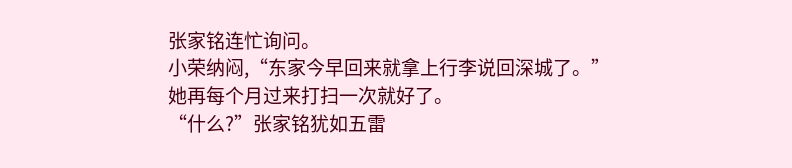张家铭连忙询问。
小荣纳闷,“东家今早回来就拿上行李说回深城了。”
她再每个月过来打扫一次就好了。
“什么?”张家铭犹如五雷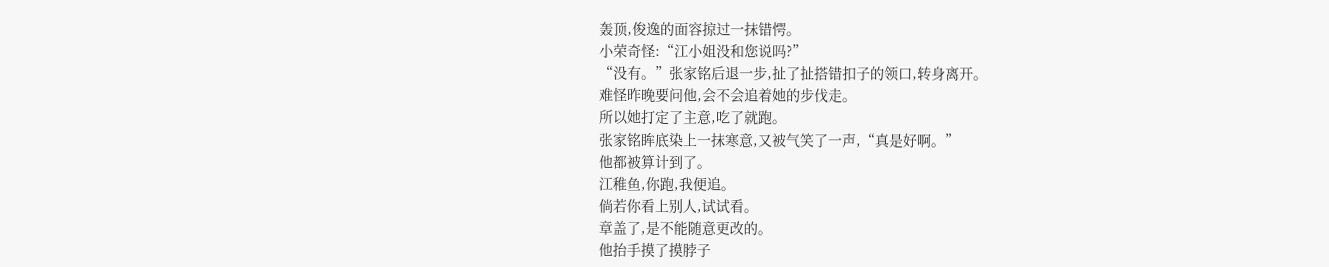轰顶,俊逸的面容掠过一抹错愕。
小荣奇怪:“江小姐没和您说吗?”
“没有。”张家铭后退一步,扯了扯搭错扣子的领口,转身离开。
难怪昨晚要问他,会不会追着她的步伐走。
所以她打定了主意,吃了就跑。
张家铭眸底染上一抹寒意,又被气笑了一声,“真是好啊。”
他都被算计到了。
江稚鱼,你跑,我便追。
倘若你看上别人,试试看。
章盖了,是不能随意更改的。
他抬手摸了摸脖子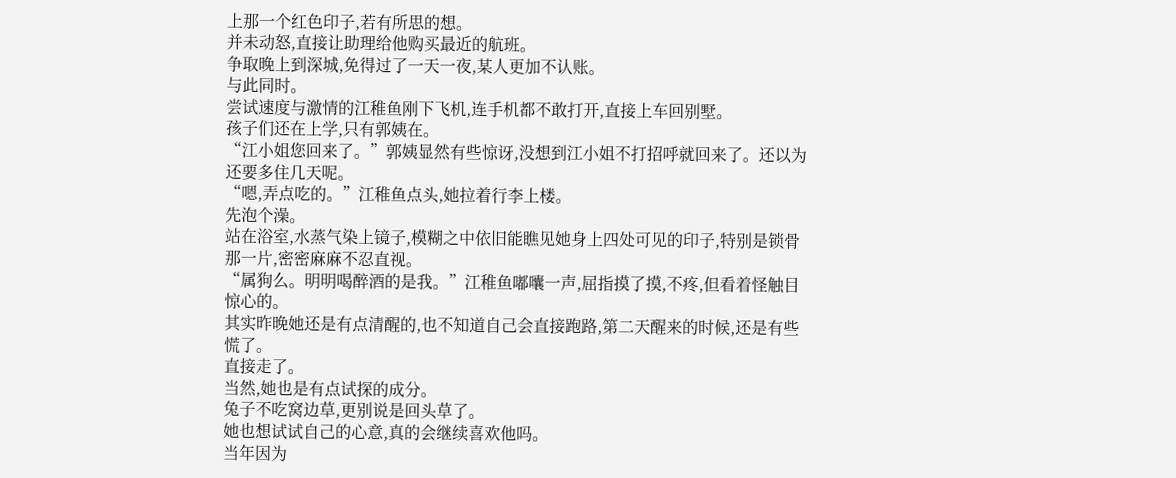上那一个红色印子,若有所思的想。
并未动怒,直接让助理给他购买最近的航班。
争取晚上到深城,免得过了一天一夜,某人更加不认账。
与此同时。
尝试速度与激情的江稚鱼刚下飞机,连手机都不敢打开,直接上车回别墅。
孩子们还在上学,只有郭姨在。
“江小姐您回来了。”郭姨显然有些惊讶,没想到江小姐不打招呼就回来了。还以为还要多住几天呢。
“嗯,弄点吃的。”江稚鱼点头,她拉着行李上楼。
先泡个澡。
站在浴室,水蒸气染上镜子,模糊之中依旧能瞧见她身上四处可见的印子,特别是锁骨那一片,密密麻麻不忍直视。
“属狗么。明明喝醉酒的是我。”江稚鱼嘟囔一声,屈指摸了摸,不疼,但看着怪触目惊心的。
其实昨晚她还是有点清醒的,也不知道自己会直接跑路,第二天醒来的时候,还是有些慌了。
直接走了。
当然,她也是有点试探的成分。
兔子不吃窝边草,更别说是回头草了。
她也想试试自己的心意,真的会继续喜欢他吗。
当年因为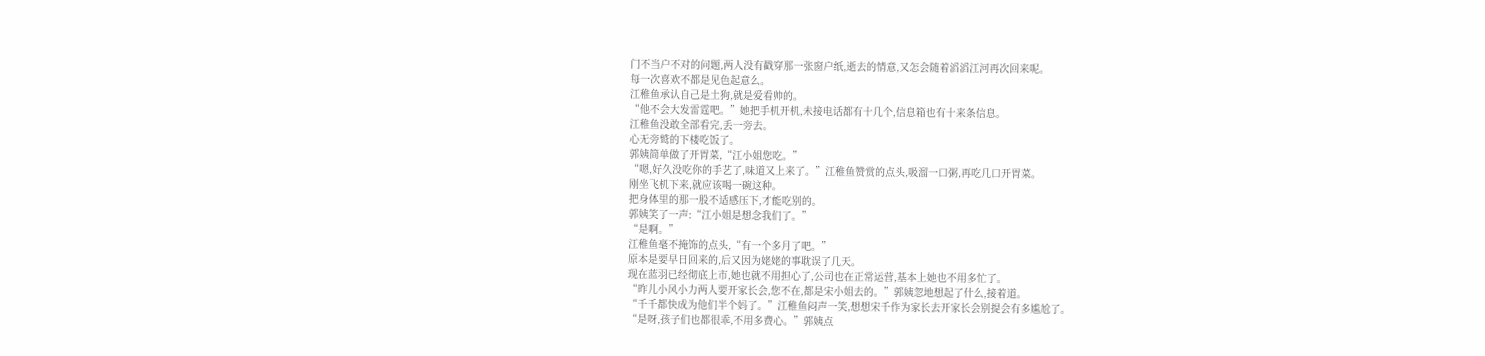门不当户不对的问题,两人没有戳穿那一张窗户纸,逝去的情意,又怎会随着滔滔江河再次回来呢。
每一次喜欢不都是见色起意么。
江稚鱼承认自己是土狗,就是爱看帅的。
“他不会大发雷霆吧。”她把手机开机,未接电话都有十几个,信息箱也有十来条信息。
江稚鱼没敢全部看完,丢一旁去。
心无旁鹫的下楼吃饭了。
郭姨简单做了开胃菜,“江小姐您吃。”
“嗯,好久没吃你的手艺了,味道又上来了。”江稚鱼赞赏的点头,吸溜一口粥,再吃几口开胃菜。
刚坐飞机下来,就应该喝一碗这种。
把身体里的那一股不适感压下,才能吃别的。
郭姨笑了一声:“江小姐是想念我们了。”
“是啊。”
江稚鱼毫不掩饰的点头,“有一个多月了吧。”
原本是要早日回来的,后又因为姥姥的事耽误了几天。
现在蓝羽已经彻底上市,她也就不用担心了,公司也在正常运营,基本上她也不用多忙了。
“昨儿小风小力两人要开家长会,您不在,都是宋小姐去的。”郭姨忽地想起了什么,接着道。
“千千都快成为他们半个妈了。”江稚鱼闷声一笑,想想宋千作为家长去开家长会别提会有多尴尬了。
“是呀,孩子们也都很乖,不用多费心。”郭姨点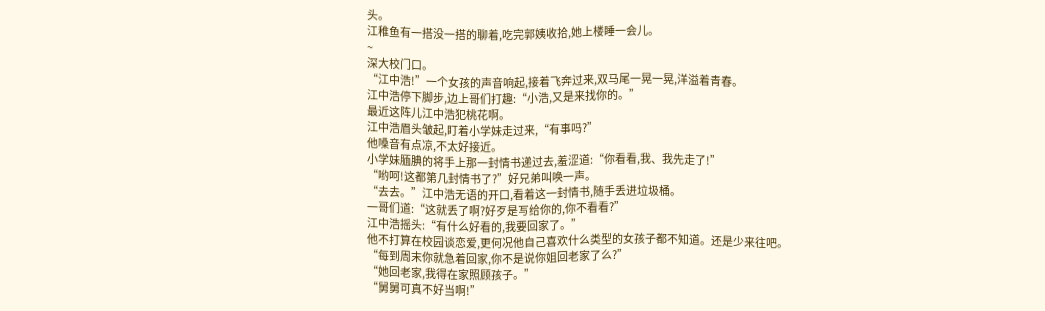头。
江稚鱼有一搭没一搭的聊着,吃完郭姨收拾,她上楼睡一会儿。
~
深大校门口。
“江中浩!”一个女孩的声音响起,接着飞奔过来,双马尾一晃一晃,洋溢着青春。
江中浩停下脚步,边上哥们打趣:“小浩,又是来找你的。”
最近这阵儿江中浩犯桃花啊。
江中浩眉头皱起,盯着小学妹走过来,“有事吗?”
他嗓音有点凉,不太好接近。
小学妹腼腆的将手上那一封情书递过去,羞涩道:“你看看,我、我先走了!”
“哟呵!这都第几封情书了?”好兄弟叫唤一声。
“去去。”江中浩无语的开口,看着这一封情书,随手丢进垃圾桶。
一哥们道:“这就丢了啊?好歹是写给你的,你不看看?”
江中浩摇头:“有什么好看的,我要回家了。”
他不打算在校园谈恋爱,更何况他自己喜欢什么类型的女孩子都不知道。还是少来往吧。
“每到周末你就急着回家,你不是说你姐回老家了么?”
“她回老家,我得在家照顾孩子。”
“舅舅可真不好当啊!”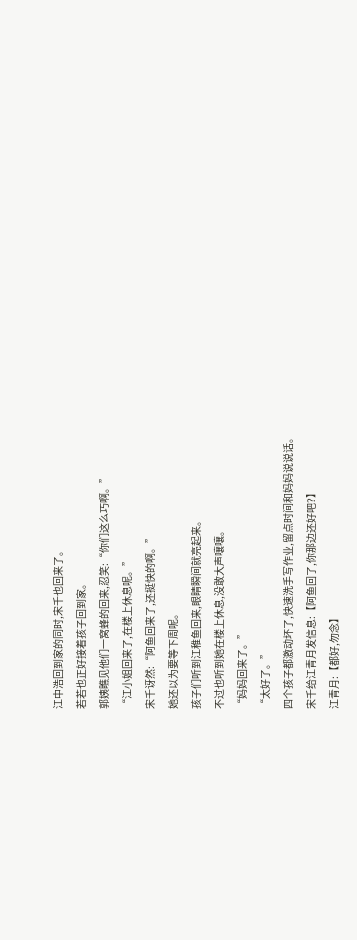江中浩回到家的同时,宋千也回来了。
若若也正好接着孩子回到家。
郭姨瞧见他们一窝蜂的回来,忍笑:“你们这么巧啊。”
“江小姐回来了,在楼上休息呢。”
宋千讶然:“阿鱼回来了,还挺快的啊。”
她还以为要等下周呢。
孩子们听到江稚鱼回来,眼睛瞬间就亮起来。
不过也听到她在楼上休息,没敢大声嚷嚷。
“妈妈回来了。”
“太好了。”
四个孩子都激动坏了,快速洗手写作业,留点时间和妈妈说说话。
宋千给江青月发信息:【阿鱼回了,你那边还好吧?】
江青月:【都好,勿念】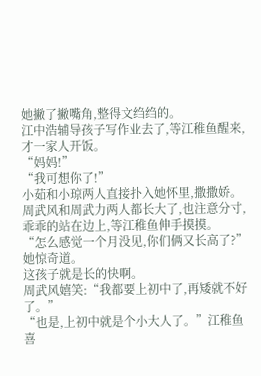她撇了撇嘴角,整得文绉绉的。
江中浩辅导孩子写作业去了,等江稚鱼醒来,才一家人开饭。
“妈妈!”
“我可想你了!”
小茹和小琼两人直接扑入她怀里,撒撒娇。
周武风和周武力两人都长大了,也注意分寸,乖乖的站在边上,等江稚鱼伸手摸摸。
“怎么感觉一个月没见,你们俩又长高了?”她惊奇道。
这孩子就是长的快啊。
周武风嬉笑:“我都要上初中了,再矮就不好了。”
“也是,上初中就是个小大人了。”江稚鱼喜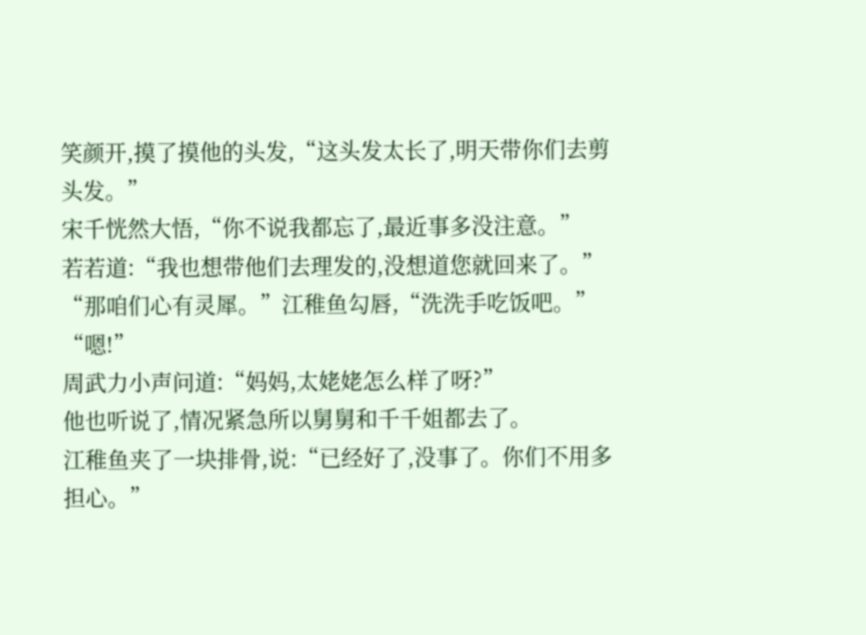笑颜开,摸了摸他的头发,“这头发太长了,明天带你们去剪头发。”
宋千恍然大悟,“你不说我都忘了,最近事多没注意。”
若若道:“我也想带他们去理发的,没想道您就回来了。”
“那咱们心有灵犀。”江稚鱼勾唇,“洗洗手吃饭吧。”
“嗯!”
周武力小声问道:“妈妈,太姥姥怎么样了呀?”
他也听说了,情况紧急所以舅舅和千千姐都去了。
江稚鱼夹了一块排骨,说:“已经好了,没事了。你们不用多担心。”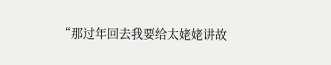“那过年回去我要给太姥姥讲故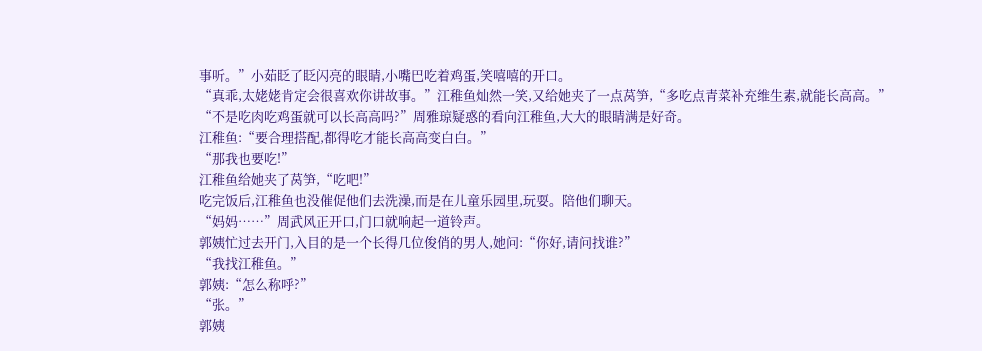事听。”小茹眨了眨闪亮的眼睛,小嘴巴吃着鸡蛋,笑嘻嘻的开口。
“真乖,太姥姥肯定会很喜欢你讲故事。”江稚鱼灿然一笑,又给她夹了一点莴笋,“多吃点青菜补充维生素,就能长高高。”
“不是吃肉吃鸡蛋就可以长高高吗?”周雅琼疑惑的看向江稚鱼,大大的眼睛满是好奇。
江稚鱼:“要合理搭配,都得吃才能长高高变白白。”
“那我也要吃!”
江稚鱼给她夹了莴笋,“吃吧!”
吃完饭后,江稚鱼也没催促他们去洗澡,而是在儿童乐园里,玩耍。陪他们聊天。
“妈妈……”周武风正开口,门口就响起一道铃声。
郭姨忙过去开门,入目的是一个长得几位俊俏的男人,她问:“你好,请问找谁?”
“我找江稚鱼。”
郭姨:“怎么称呼?”
“张。”
郭姨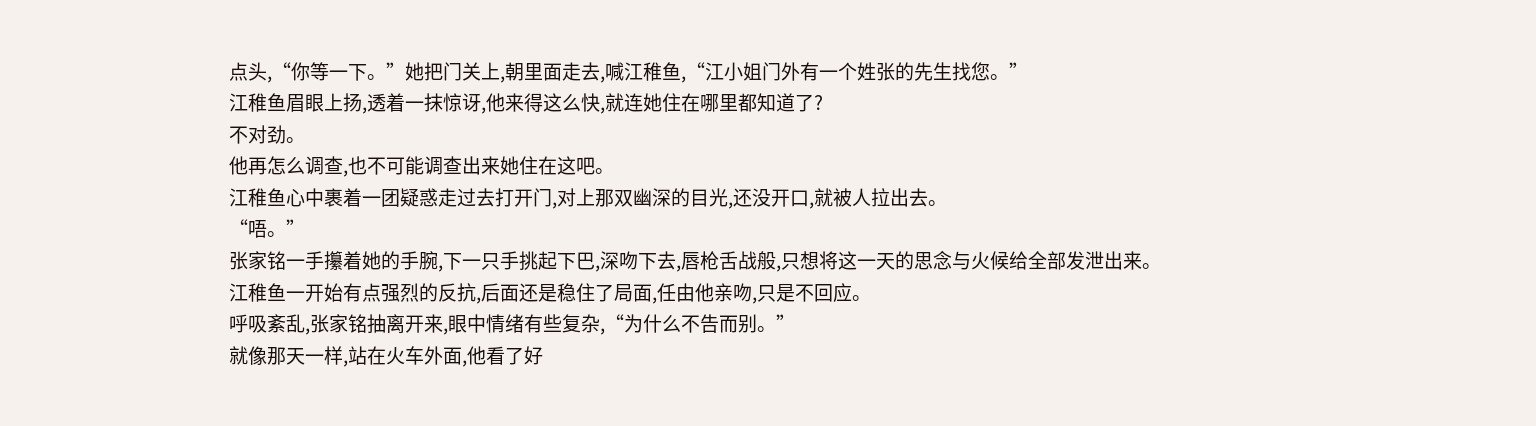点头,“你等一下。”她把门关上,朝里面走去,喊江稚鱼,“江小姐门外有一个姓张的先生找您。”
江稚鱼眉眼上扬,透着一抹惊讶,他来得这么快,就连她住在哪里都知道了?
不对劲。
他再怎么调查,也不可能调查出来她住在这吧。
江稚鱼心中裹着一团疑惑走过去打开门,对上那双幽深的目光,还没开口,就被人拉出去。
“唔。”
张家铭一手攥着她的手腕,下一只手挑起下巴,深吻下去,唇枪舌战般,只想将这一天的思念与火候给全部发泄出来。
江稚鱼一开始有点强烈的反抗,后面还是稳住了局面,任由他亲吻,只是不回应。
呼吸紊乱,张家铭抽离开来,眼中情绪有些复杂,“为什么不告而别。”
就像那天一样,站在火车外面,他看了好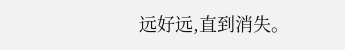远好远,直到消失。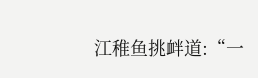江稚鱼挑衅道:“一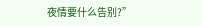夜情要什么告别?”